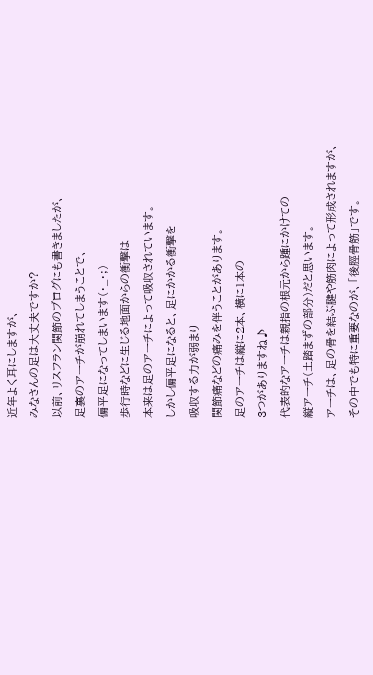近年よく耳にしますが、
みなさんの足は大丈夫ですか?
以前、リスフラン関節のブログにも書きましたが、
足裏のアーチが崩れてしまうことで、
偏平足になってしまいます(・_・;)
歩行時などに生じる地面からの衝撃は
本来は足のアーチによって吸収されています。
しかし偏平足になると、足にかかる衝撃を
吸収する力が弱まり
関節痛などの痛みを伴うことがあります。
足のアーチは縦に2本、横に1本の
3つがありますね♪
代表的なアーチは親指の根元から踵にかけての
縦アーチ(土踏まずの部分)だと思います。
アーチは、足の骨を結ぶ腱や筋肉によって形成されますが、
その中でも特に重要なのが、「後脛骨筋」です。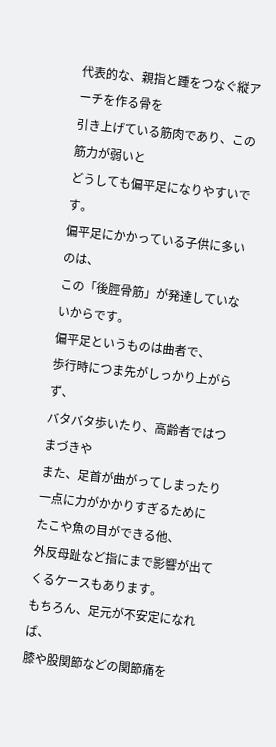代表的な、親指と踵をつなぐ縦アーチを作る骨を
引き上げている筋肉であり、この筋力が弱いと
どうしても偏平足になりやすいです。
偏平足にかかっている子供に多いのは、
この「後脛骨筋」が発達していないからです。
偏平足というものは曲者で、
歩行時につま先がしっかり上がらず、
バタバタ歩いたり、高齢者ではつまづきや
また、足首が曲がってしまったり
一点に力がかかりすぎるために
たこや魚の目ができる他、
外反母趾など指にまで影響が出てくるケースもあります。
もちろん、足元が不安定になれば、
膝や股関節などの関節痛を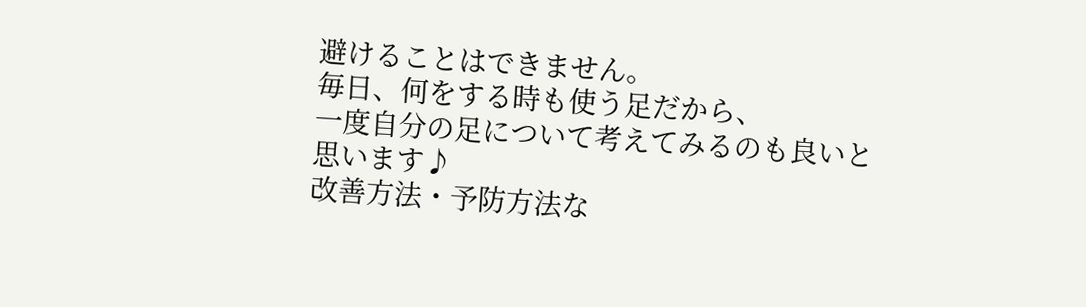避けることはできません。
毎日、何をする時も使う足だから、
一度自分の足について考えてみるのも良いと思います♪
改善方法・予防方法な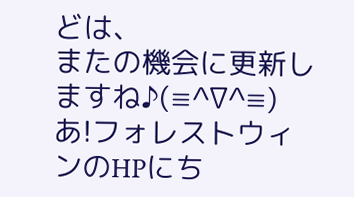どは、
またの機会に更新しますね♪(≡^∇^≡)
あ!フォレストウィンのHPにち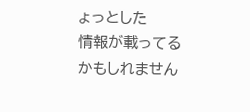ょっとした
情報が載ってるかもしれません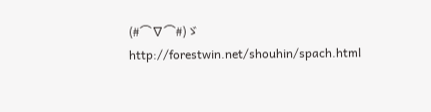(#⌒∇⌒#)ゞ
http://forestwin.net/shouhin/spach.html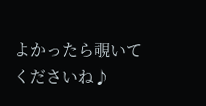よかったら覗いてくださいね♪